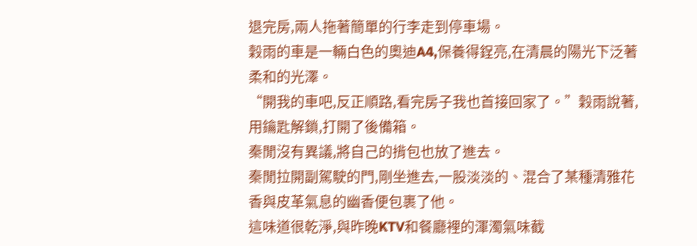退完房,兩人拖著簡單的行李走到停車場。
穀雨的車是一輛白色的奧迪A4,保養得鋥亮,在清晨的陽光下泛著柔和的光澤。
“開我的車吧,反正順路,看完房子我也首接回家了。”穀雨說著,用鑰匙解鎖,打開了後備箱。
秦閒沒有異議,將自己的揹包也放了進去。
秦閒拉開副駕駛的門,剛坐進去,一股淡淡的、混合了某種清雅花香與皮革氣息的幽香便包裹了他。
這味道很乾淨,與昨晚KTV和餐廳裡的渾濁氣味截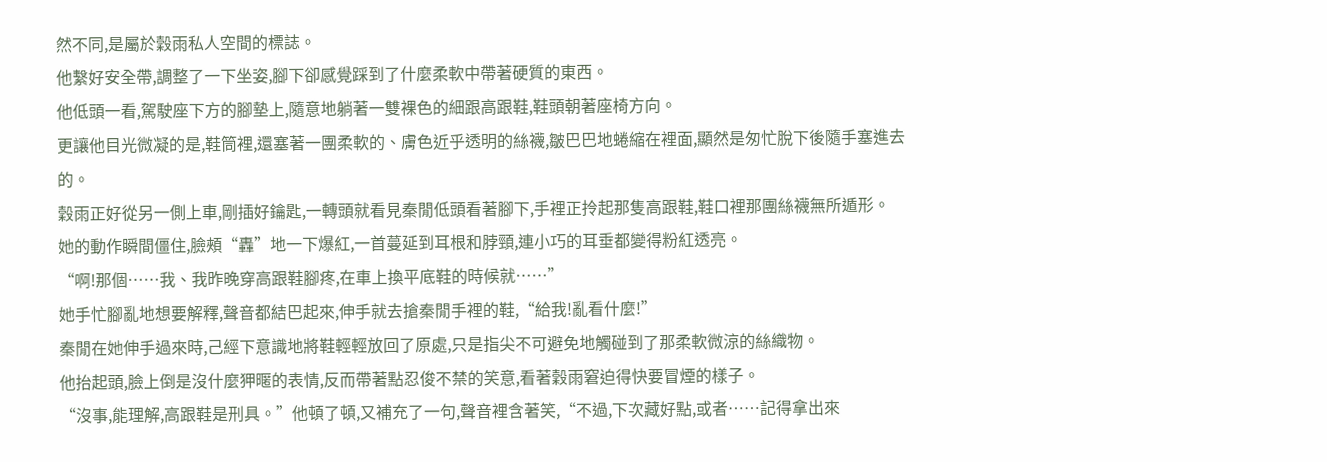然不同,是屬於穀雨私人空間的標誌。
他繫好安全帶,調整了一下坐姿,腳下卻感覺踩到了什麼柔軟中帶著硬質的東西。
他低頭一看,駕駛座下方的腳墊上,隨意地躺著一雙裸色的細跟高跟鞋,鞋頭朝著座椅方向。
更讓他目光微凝的是,鞋筒裡,還塞著一團柔軟的、膚色近乎透明的絲襪,皺巴巴地蜷縮在裡面,顯然是匆忙脫下後隨手塞進去的。
穀雨正好從另一側上車,剛插好鑰匙,一轉頭就看見秦閒低頭看著腳下,手裡正拎起那隻高跟鞋,鞋口裡那團絲襪無所遁形。
她的動作瞬間僵住,臉頰“轟”地一下爆紅,一首蔓延到耳根和脖頸,連小巧的耳垂都變得粉紅透亮。
“啊!那個……我、我昨晚穿高跟鞋腳疼,在車上換平底鞋的時候就……”
她手忙腳亂地想要解釋,聲音都結巴起來,伸手就去搶秦閒手裡的鞋,“給我!亂看什麼!”
秦閒在她伸手過來時,己經下意識地將鞋輕輕放回了原處,只是指尖不可避免地觸碰到了那柔軟微涼的絲織物。
他抬起頭,臉上倒是沒什麼狎暱的表情,反而帶著點忍俊不禁的笑意,看著穀雨窘迫得快要冒煙的樣子。
“沒事,能理解,高跟鞋是刑具。”他頓了頓,又補充了一句,聲音裡含著笑,“不過,下次藏好點,或者……記得拿出來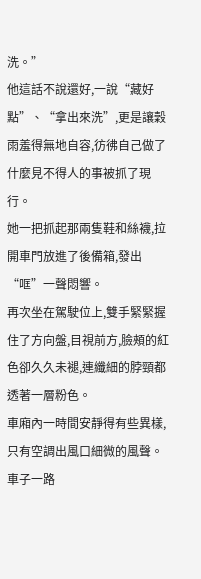洗。”
他這話不說還好,一說“藏好點”、“拿出來洗”,更是讓穀雨羞得無地自容,彷彿自己做了什麼見不得人的事被抓了現行。
她一把抓起那兩隻鞋和絲襪,拉開車門放進了後備箱,發出“哐”一聲悶響。
再次坐在駕駛位上,雙手緊緊握住了方向盤,目視前方,臉頰的紅色卻久久未褪,連纖細的脖頸都透著一層粉色。
車廂內一時間安靜得有些異樣,只有空調出風口細微的風聲。
車子一路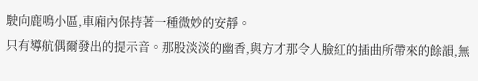駛向鹿鳴小區,車廂內保持著一種微妙的安靜。
只有導航偶爾發出的提示音。那股淡淡的幽香,與方才那令人臉紅的插曲所帶來的餘韻,無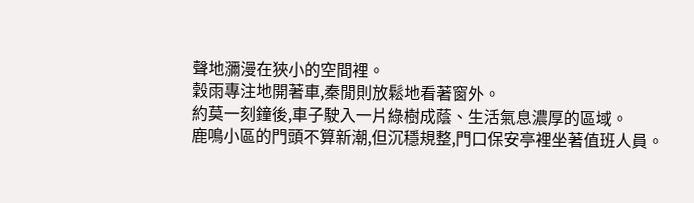聲地瀰漫在狹小的空間裡。
穀雨專注地開著車,秦閒則放鬆地看著窗外。
約莫一刻鐘後,車子駛入一片綠樹成蔭、生活氣息濃厚的區域。
鹿鳴小區的門頭不算新潮,但沉穩規整,門口保安亭裡坐著值班人員。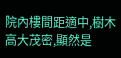院內樓間距適中,樹木高大茂密,顯然是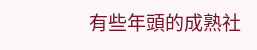有些年頭的成熟社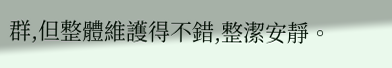群,但整體維護得不錯,整潔安靜。